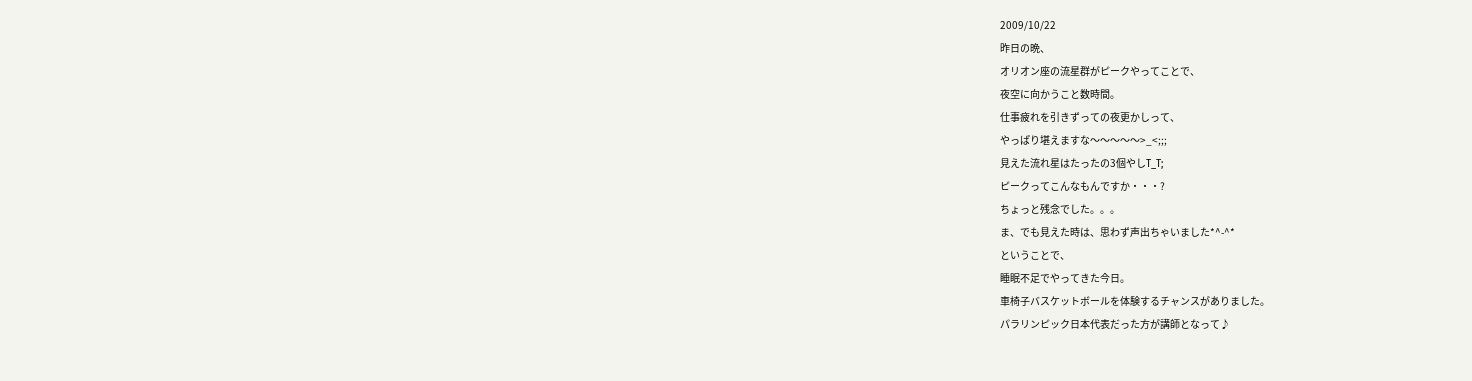2009/10/22
昨日の晩、
オリオン座の流星群がピークやってことで、
夜空に向かうこと数時間。
仕事疲れを引きずっての夜更かしって、
やっぱり堪えますな〜〜〜〜〜>_<;;;
見えた流れ星はたったの3個やしT_T;
ピークってこんなもんですか・・・?
ちょっと残念でした。。。
ま、でも見えた時は、思わず声出ちゃいました*^-^*
ということで、
睡眠不足でやってきた今日。
車椅子バスケットボールを体験するチャンスがありました。
パラリンピック日本代表だった方が講師となって♪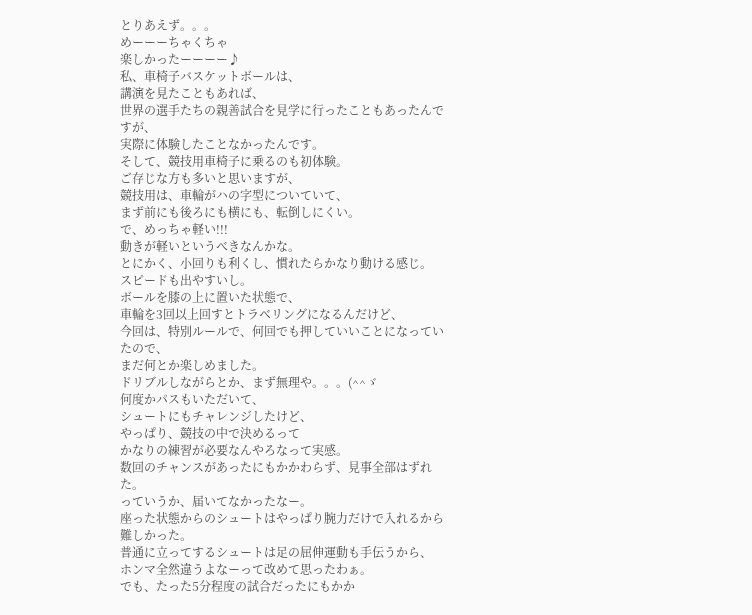とりあえず。。。
めーーーちゃくちゃ
楽しかったーーーー♪
私、車椅子バスケットボールは、
講演を見たこともあれば、
世界の選手たちの親善試合を見学に行ったこともあったんですが、
実際に体験したことなかったんです。
そして、競技用車椅子に乗るのも初体験。
ご存じな方も多いと思いますが、
競技用は、車輪がハの字型についていて、
まず前にも後ろにも横にも、転倒しにくい。
で、めっちゃ軽い!!!
動きが軽いというべきなんかな。
とにかく、小回りも利くし、慣れたらかなり動ける感じ。
スピードも出やすいし。
ボールを膝の上に置いた状態で、
車輪を3回以上回すとトラベリングになるんだけど、
今回は、特別ルールで、何回でも押していいことになっていたので、
まだ何とか楽しめました。
ドリブルしながらとか、まず無理や。。。(^^ゞ
何度かパスもいただいて、
シュートにもチャレンジしたけど、
やっぱり、競技の中で決めるって
かなりの練習が必要なんやろなって実感。
数回のチャンスがあったにもかかわらず、見事全部はずれた。
っていうか、届いてなかったなー。
座った状態からのシュートはやっぱり腕力だけで入れるから難しかった。
普通に立ってするシュートは足の屈伸運動も手伝うから、
ホンマ全然違うよなーって改めて思ったわぁ。
でも、たった5分程度の試合だったにもかか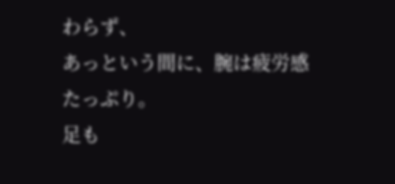わらず、
あっという間に、腕は疲労感たっぷり。
足も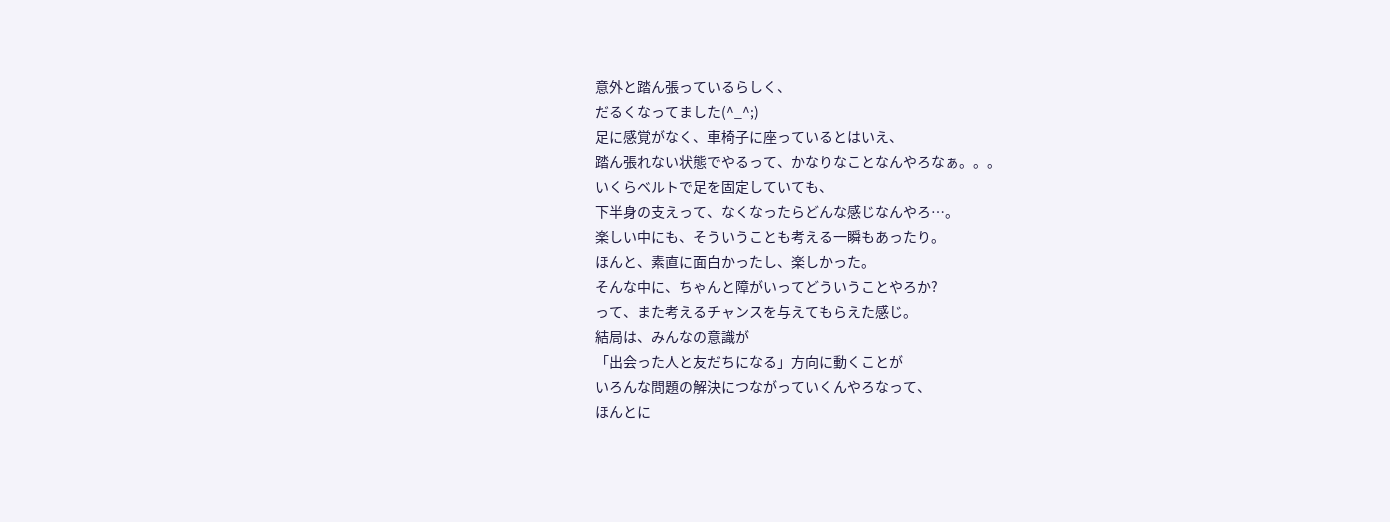意外と踏ん張っているらしく、
だるくなってました(^_^;)
足に感覚がなく、車椅子に座っているとはいえ、
踏ん張れない状態でやるって、かなりなことなんやろなぁ。。。
いくらベルトで足を固定していても、
下半身の支えって、なくなったらどんな感じなんやろ…。
楽しい中にも、そういうことも考える一瞬もあったり。
ほんと、素直に面白かったし、楽しかった。
そんな中に、ちゃんと障がいってどういうことやろか?
って、また考えるチャンスを与えてもらえた感じ。
結局は、みんなの意識が
「出会った人と友だちになる」方向に動くことが
いろんな問題の解決につながっていくんやろなって、
ほんとに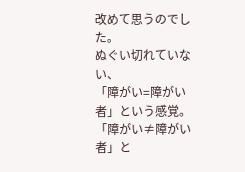改めて思うのでした。
ぬぐい切れていない、
「障がい=障がい者」という感覚。
「障がい≠障がい者」と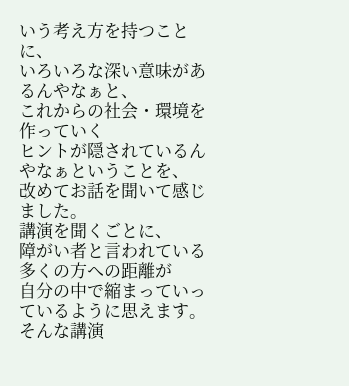いう考え方を持つことに、
いろいろな深い意味があるんやなぁと、
これからの社会・環境を作っていく
ヒントが隠されているんやなぁということを、
改めてお話を聞いて感じました。
講演を聞くごとに、
障がい者と言われている多くの方への距離が
自分の中で縮まっていっているように思えます。
そんな講演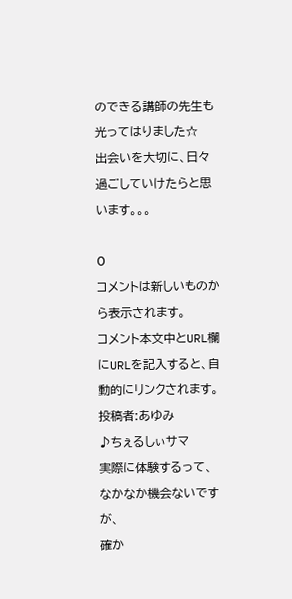のできる講師の先生も光ってはりました☆
出会いを大切に、日々過ごしていけたらと思います。。。

0
コメントは新しいものから表示されます。
コメント本文中とURL欄にURLを記入すると、自動的にリンクされます。
投稿者:あゆみ
♪ちぇるしぃサマ
実際に体験するって、なかなか機会ないですが、
確か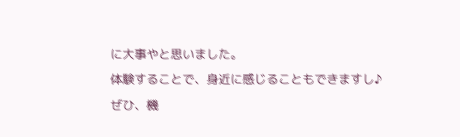に大事やと思いました。
体験することで、身近に感じることもできますし♪
ぜひ、機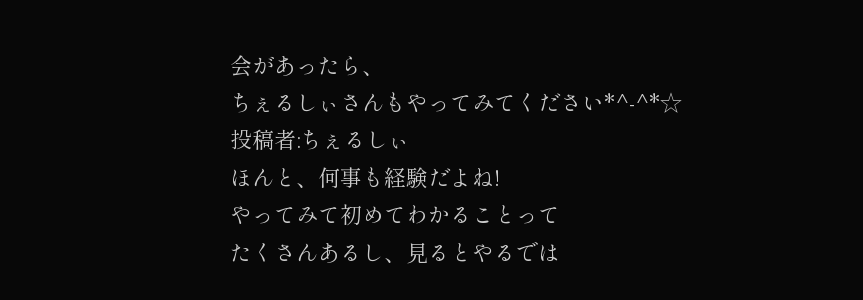会があったら、
ちぇるしぃさんもやってみてください*^-^*☆
投稿者:ちぇるしぃ
ほんと、何事も経験だよね!
やってみて初めてわかることって
たくさんあるし、見るとやるでは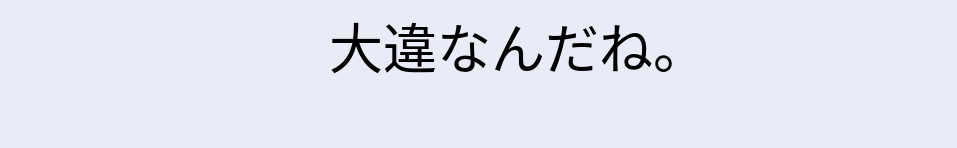大違なんだね。